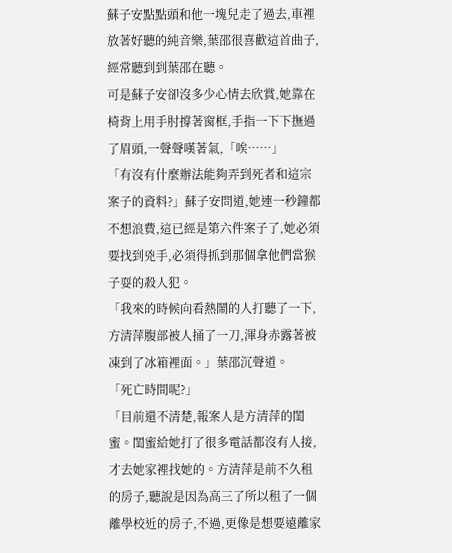蘇子安點點頭和他一塊兒走了過去,車裡放著好聽的純音樂,葉邵很喜歡這首曲子,經常聽到到葉邵在聽。
可是蘇子安卻沒多少心情去欣賞,她靠在椅背上用手肘撐著窗框,手指一下下撫過了眉頭,一聲聲嘆著氣,「唉……」
「有沒有什麼辦法能夠弄到死者和這宗案子的資料?」蘇子安問道,她連一秒鐘都不想浪費,這已經是第六件案子了,她必須要找到兇手,必須得抓到那個拿他們當猴子耍的殺人犯。
「我來的時候向看熱鬧的人打聽了一下,方清萍腹部被人捅了一刀,渾身赤露著被凍到了冰箱裡面。」葉邵沉聲道。
「死亡時間呢?」
「目前還不清楚,報案人是方清萍的閨蜜。閨蜜給她打了很多電話都沒有人接,才去她家裡找她的。方清萍是前不久租的房子,聽說是因為高三了所以租了一個離學校近的房子,不過,更像是想要遠離家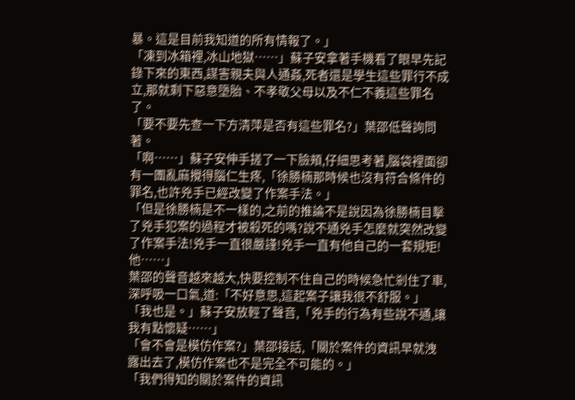暴。這是目前我知道的所有情報了。」
「凍到冰箱裡,冰山地獄……」蘇子安拿著手機看了眼早先記錄下來的東西,謀害親夫與人通姦,死者還是學生這些罪行不成立,那就剩下惡意墮胎、不孝敬父母以及不仁不義這些罪名了。
「要不要先查一下方清萍是否有這些罪名?」葉邵低聲詢問著。
「啊……」蘇子安伸手搓了一下臉頰,仔細思考著,腦袋裡面卻有一團亂麻攪得腦仁生疼,「徐勝楠那時候也沒有符合條件的罪名,也許兇手已經改變了作案手法。」
「但是徐勝楠是不一樣的,之前的推論不是說因為徐勝楠目擊了兇手犯案的過程才被殺死的嗎?說不通兇手怎麼就突然改變了作案手法!兇手一直很嚴謹!兇手一直有他自己的一套規矩!他……」
葉邵的聲音越來越大,快要控制不住自己的時候急忙剎住了車,深呼吸一口氣,道:「不好意思,這起案子讓我很不舒服。」
「我也是。」蘇子安放輕了聲音,「兇手的行為有些說不通,讓我有點懷疑……」
「會不會是模仿作案?」葉邵接話,「關於案件的資訊早就洩露出去了,模仿作案也不是完全不可能的。」
「我們得知的關於案件的資訊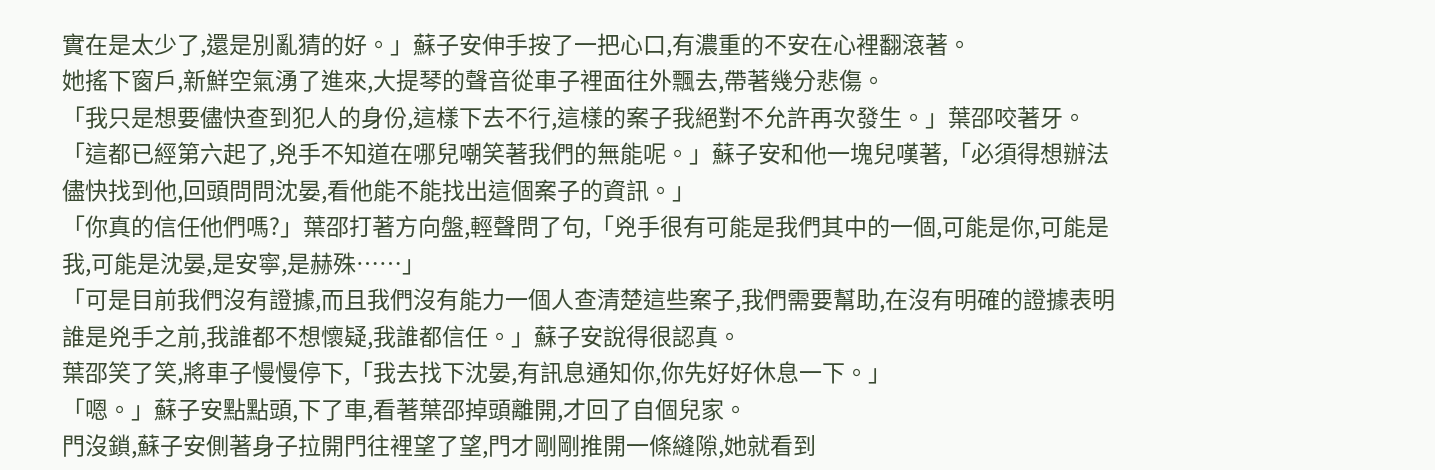實在是太少了,還是別亂猜的好。」蘇子安伸手按了一把心口,有濃重的不安在心裡翻滾著。
她搖下窗戶,新鮮空氣湧了進來,大提琴的聲音從車子裡面往外飄去,帶著幾分悲傷。
「我只是想要儘快查到犯人的身份,這樣下去不行,這樣的案子我絕對不允許再次發生。」葉邵咬著牙。
「這都已經第六起了,兇手不知道在哪兒嘲笑著我們的無能呢。」蘇子安和他一塊兒嘆著,「必須得想辦法儘快找到他,回頭問問沈晏,看他能不能找出這個案子的資訊。」
「你真的信任他們嗎?」葉邵打著方向盤,輕聲問了句,「兇手很有可能是我們其中的一個,可能是你,可能是我,可能是沈晏,是安寧,是赫殊……」
「可是目前我們沒有證據,而且我們沒有能力一個人查清楚這些案子,我們需要幫助,在沒有明確的證據表明誰是兇手之前,我誰都不想懷疑,我誰都信任。」蘇子安說得很認真。
葉邵笑了笑,將車子慢慢停下,「我去找下沈晏,有訊息通知你,你先好好休息一下。」
「嗯。」蘇子安點點頭,下了車,看著葉邵掉頭離開,才回了自個兒家。
門沒鎖,蘇子安側著身子拉開門往裡望了望,門才剛剛推開一條縫隙,她就看到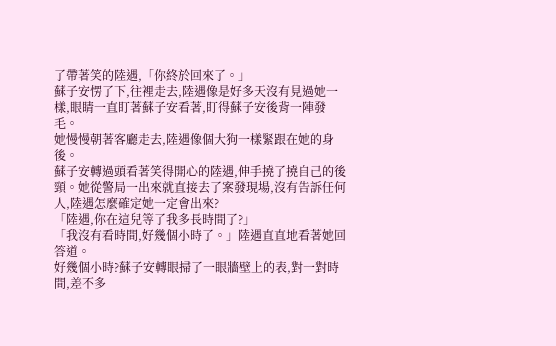了帶著笑的陸遇,「你終於回來了。」
蘇子安愣了下,往裡走去,陸遇像是好多天沒有見過她一樣,眼睛一直盯著蘇子安看著,盯得蘇子安後背一陣發毛。
她慢慢朝著客廳走去,陸遇像個大狗一樣緊跟在她的身後。
蘇子安轉過頭看著笑得開心的陸遇,伸手撓了撓自己的後頸。她從警局一出來就直接去了案發現場,沒有告訴任何人,陸遇怎麼確定她一定會出來?
「陸遇,你在這兒等了我多長時間了?」
「我沒有看時間,好幾個小時了。」陸遇直直地看著她回答道。
好幾個小時?蘇子安轉眼掃了一眼牆壁上的表,對一對時間,差不多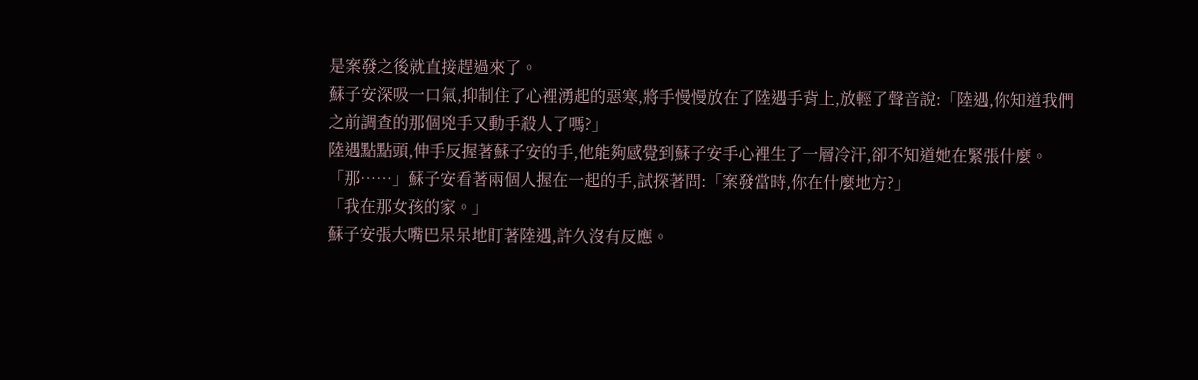是案發之後就直接趕過來了。
蘇子安深吸一口氣,抑制住了心裡湧起的惡寒,將手慢慢放在了陸遇手背上,放輕了聲音說:「陸遇,你知道我們之前調查的那個兇手又動手殺人了嗎?」
陸遇點點頭,伸手反握著蘇子安的手,他能夠感覺到蘇子安手心裡生了一層冷汗,卻不知道她在緊張什麼。
「那……」蘇子安看著兩個人握在一起的手,試探著問:「案發當時,你在什麼地方?」
「我在那女孩的家。」
蘇子安張大嘴巴呆呆地盯著陸遇,許久沒有反應。